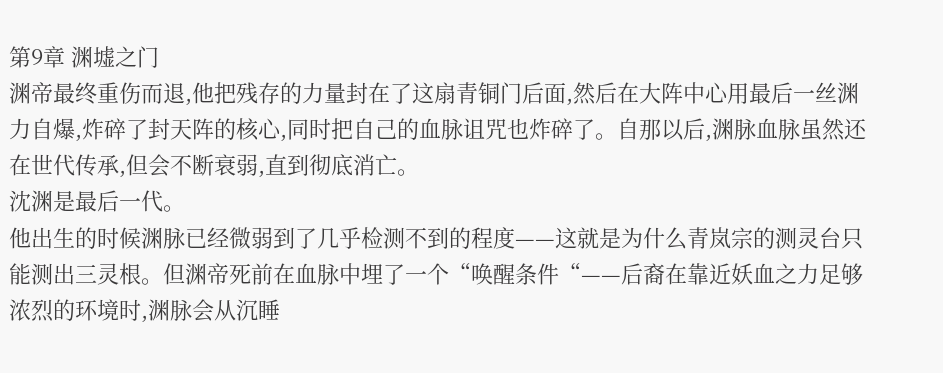第9章 渊墟之门
渊帝最终重伤而退,他把残存的力量封在了这扇青铜门后面,然后在大阵中心用最后一丝渊力自爆,炸碎了封天阵的核心,同时把自己的血脉诅咒也炸碎了。自那以后,渊脉血脉虽然还在世代传承,但会不断衰弱,直到彻底消亡。
沈渊是最后一代。
他出生的时候渊脉已经微弱到了几乎检测不到的程度——这就是为什么青岚宗的测灵台只能测出三灵根。但渊帝死前在血脉中埋了一个“唤醒条件“——后裔在靠近妖血之力足够浓烈的环境时,渊脉会从沉睡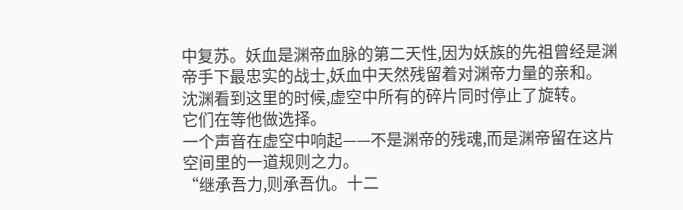中复苏。妖血是渊帝血脉的第二天性,因为妖族的先祖曾经是渊帝手下最忠实的战士,妖血中天然残留着对渊帝力量的亲和。
沈渊看到这里的时候,虚空中所有的碎片同时停止了旋转。
它们在等他做选择。
一个声音在虚空中响起——不是渊帝的残魂,而是渊帝留在这片空间里的一道规则之力。
“继承吾力,则承吾仇。十二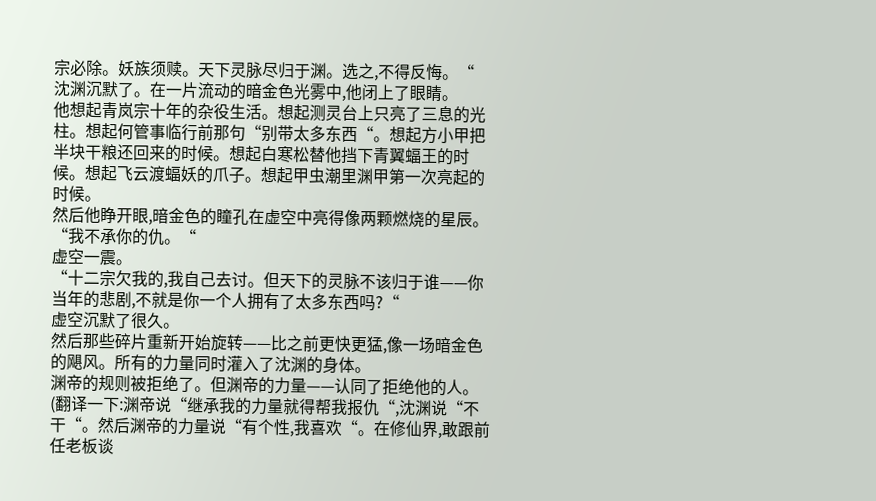宗必除。妖族须赎。天下灵脉尽归于渊。选之,不得反悔。“
沈渊沉默了。在一片流动的暗金色光雾中,他闭上了眼睛。
他想起青岚宗十年的杂役生活。想起测灵台上只亮了三息的光柱。想起何管事临行前那句“别带太多东西“。想起方小甲把半块干粮还回来的时候。想起白寒松替他挡下青翼蝠王的时候。想起飞云渡蝠妖的爪子。想起甲虫潮里渊甲第一次亮起的时候。
然后他睁开眼,暗金色的瞳孔在虚空中亮得像两颗燃烧的星辰。
“我不承你的仇。“
虚空一震。
“十二宗欠我的,我自己去讨。但天下的灵脉不该归于谁——你当年的悲剧,不就是你一个人拥有了太多东西吗?“
虚空沉默了很久。
然后那些碎片重新开始旋转——比之前更快更猛,像一场暗金色的飓风。所有的力量同时灌入了沈渊的身体。
渊帝的规则被拒绝了。但渊帝的力量——认同了拒绝他的人。
(翻译一下:渊帝说“继承我的力量就得帮我报仇“,沈渊说“不干“。然后渊帝的力量说“有个性,我喜欢“。在修仙界,敢跟前任老板谈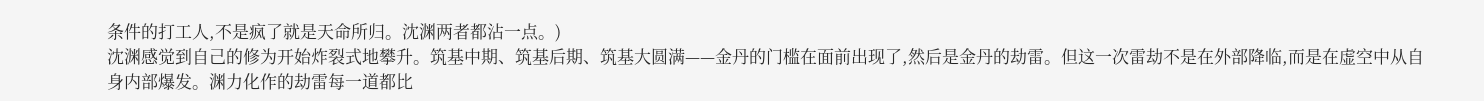条件的打工人,不是疯了就是天命所归。沈渊两者都沾一点。)
沈渊感觉到自己的修为开始炸裂式地攀升。筑基中期、筑基后期、筑基大圆满——金丹的门槛在面前出现了,然后是金丹的劫雷。但这一次雷劫不是在外部降临,而是在虚空中从自身内部爆发。渊力化作的劫雷每一道都比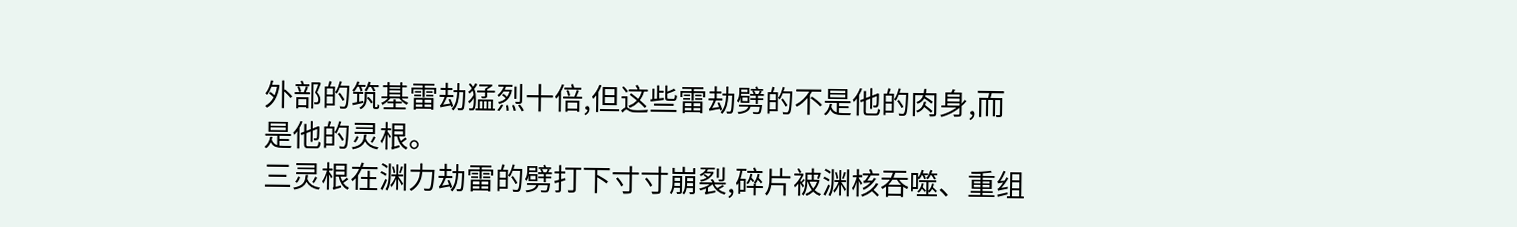外部的筑基雷劫猛烈十倍,但这些雷劫劈的不是他的肉身,而是他的灵根。
三灵根在渊力劫雷的劈打下寸寸崩裂,碎片被渊核吞噬、重组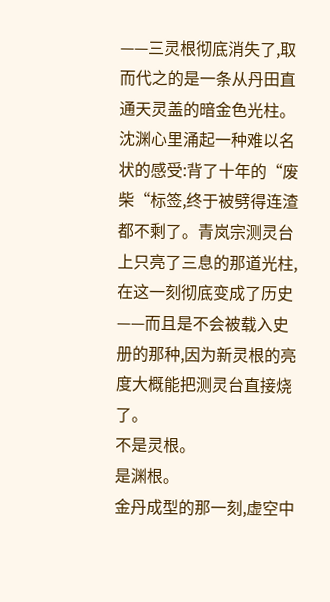——三灵根彻底消失了,取而代之的是一条从丹田直通天灵盖的暗金色光柱。沈渊心里涌起一种难以名状的感受:背了十年的“废柴“标签,终于被劈得连渣都不剩了。青岚宗测灵台上只亮了三息的那道光柱,在这一刻彻底变成了历史——而且是不会被载入史册的那种,因为新灵根的亮度大概能把测灵台直接烧了。
不是灵根。
是渊根。
金丹成型的那一刻,虚空中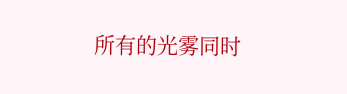所有的光雾同时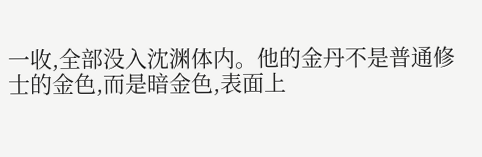一收,全部没入沈渊体内。他的金丹不是普通修士的金色,而是暗金色,表面上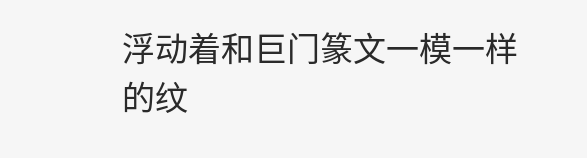浮动着和巨门篆文一模一样的纹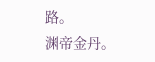路。
渊帝金丹。